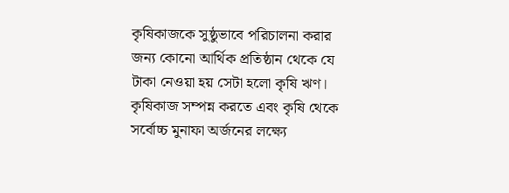কৃষিকাজকে সুষ্ঠুভাবে পরিচালনা করার জন্য কোনো আর্থিক প্রতিষ্ঠান থেকে যে টাকা নেওয়া হয় সেটা হলো কৃষি ঋণ।
কৃষিকাজ সম্পন্ন করতে এবং কৃষি থেকে সর্বোচ্চ মুনাফা অর্জনের লক্ষ্যে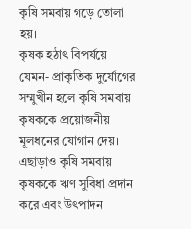কৃষি সমবায় গড়ে তোলা হয়।
কৃষক হঠাৎ বিপর্যয়ে যেমন- প্রাকৃতিক দুর্যোগের সম্মুখীন হলে কৃষি সমবায় কৃষককে প্রয়োজনীয় মূলধনের যোগান দেয়। এছাড়াও কৃষি সমবায় কৃষককে ঋণ সুবিধা প্রদান করে এবং উৎপাদন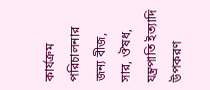কার্যক্রম পরিচালনার জন্য বীজ, সার, ঔষধ, যন্ত্রপাতি ইত্যাদি উপকরণ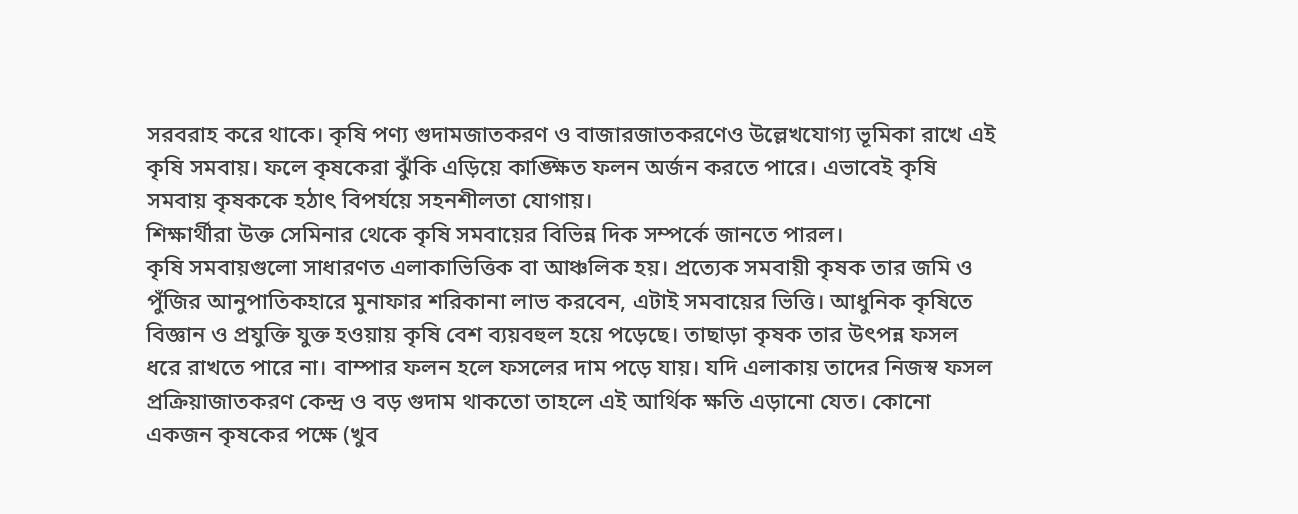সরবরাহ করে থাকে। কৃষি পণ্য গুদামজাতকরণ ও বাজারজাতকরণেও উল্লেখযোগ্য ভূমিকা রাখে এই কৃষি সমবায়। ফলে কৃষকেরা ঝুঁকি এড়িয়ে কাঙ্ক্ষিত ফলন অর্জন করতে পারে। এভাবেই কৃষি সমবায় কৃষককে হঠাৎ বিপর্যয়ে সহনশীলতা যোগায়।
শিক্ষার্থীরা উক্ত সেমিনার থেকে কৃষি সমবায়ের বিভিন্ন দিক সম্পর্কে জানতে পারল।
কৃষি সমবায়গুলো সাধারণত এলাকাভিত্তিক বা আঞ্চলিক হয়। প্রত্যেক সমবায়ী কৃষক তার জমি ও পুঁজির আনুপাতিকহারে মুনাফার শরিকানা লাভ করবেন, এটাই সমবায়ের ভিত্তি। আধুনিক কৃষিতে বিজ্ঞান ও প্রযুক্তি যুক্ত হওয়ায় কৃষি বেশ ব্যয়বহুল হয়ে পড়েছে। তাছাড়া কৃষক তার উৎপন্ন ফসল ধরে রাখতে পারে না। বাম্পার ফলন হলে ফসলের দাম পড়ে যায়। যদি এলাকায় তাদের নিজস্ব ফসল প্রক্রিয়াজাতকরণ কেন্দ্র ও বড় গুদাম থাকতো তাহলে এই আর্থিক ক্ষতি এড়ানো যেত। কোনো একজন কৃষকের পক্ষে (খুব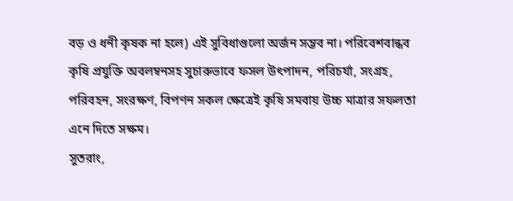বড় ও ধনী কৃষক না হলে) এই সুবিধাগুলো অর্জন সম্ভব না। পরিবেশবান্ধব কৃষি প্রযুক্তি অবলম্বনসহ সুচারুভাবে ফসল উৎপাদন, পরিচর্যা, সংগ্রহ, পরিবহন, সংরক্ষণ, বিপণন সকল ক্ষেত্রেই কৃষি সমবায় উচ্চ মাত্রার সফলতা এনে দিতে সক্ষম।
সুতরাং,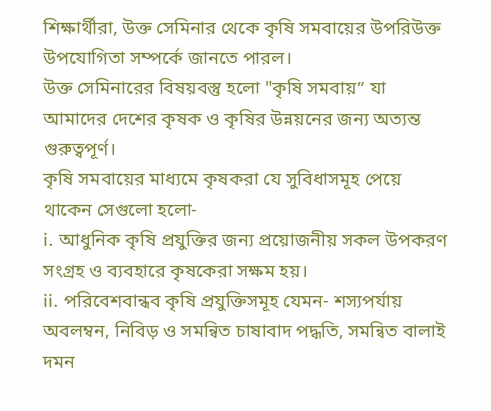শিক্ষার্থীরা, উক্ত সেমিনার থেকে কৃষি সমবায়ের উপরিউক্ত উপযোগিতা সম্পর্কে জানতে পারল।
উক্ত সেমিনারের বিষয়বস্তু হলো "কৃষি সমবায়” যা আমাদের দেশের কৃষক ও কৃষির উন্নয়নের জন্য অত্যন্ত গুরুত্বপূর্ণ।
কৃষি সমবায়ের মাধ্যমে কৃষকরা যে সুবিধাসমূহ পেয়ে থাকেন সেগুলো হলো-
i. আধুনিক কৃষি প্রযুক্তির জন্য প্রয়োজনীয় সকল উপকরণ সংগ্রহ ও ব্যবহারে কৃষকেরা সক্ষম হয়।
ii. পরিবেশবান্ধব কৃষি প্রযুক্তিসমূহ যেমন- শস্যপর্যায় অবলম্বন, নিবিড় ও সমন্বিত চাষাবাদ পদ্ধতি, সমন্বিত বালাই দমন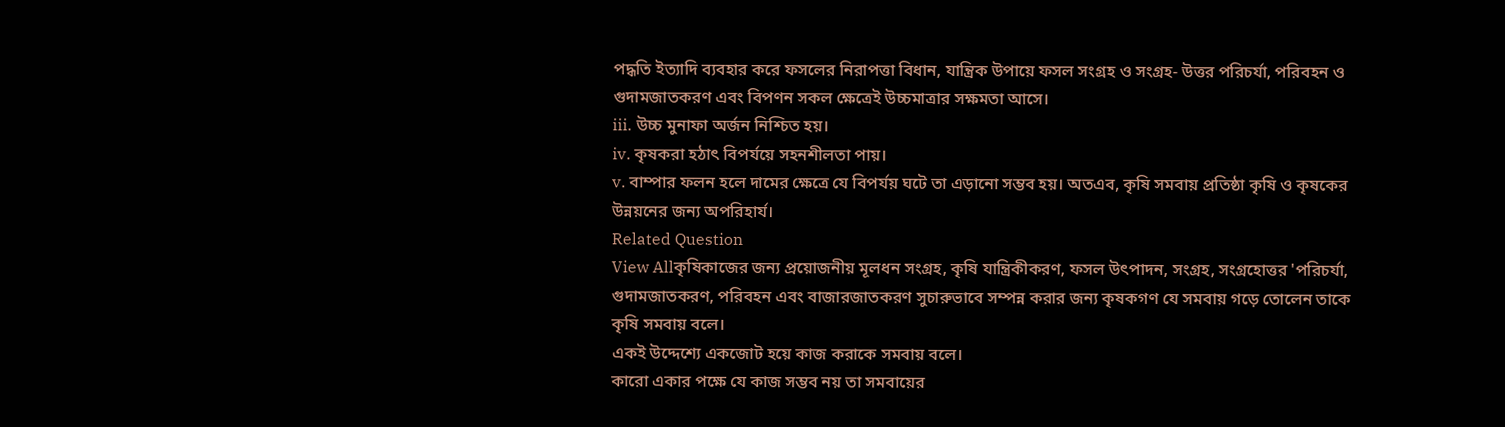পদ্ধতি ইত্যাদি ব্যবহার করে ফসলের নিরাপত্তা বিধান, যান্ত্রিক উপায়ে ফসল সংগ্রহ ও সংগ্রহ- উত্তর পরিচর্যা, পরিবহন ও গুদামজাতকরণ এবং বিপণন সকল ক্ষেত্রেই উচ্চমাত্রার সক্ষমতা আসে।
iii. উচ্চ মুনাফা অর্জন নিশ্চিত হয়।
iv. কৃষকরা হঠাৎ বিপর্যয়ে সহনশীলতা পায়।
v. বাম্পার ফলন হলে দামের ক্ষেত্রে যে বিপর্যয় ঘটে তা এড়ানো সম্ভব হয়। অতএব, কৃষি সমবায় প্রতিষ্ঠা কৃষি ও কৃষকের উন্নয়নের জন্য অপরিহার্য।
Related Question
View Allকৃষিকাজের জন্য প্রয়োজনীয় মূলধন সংগ্রহ, কৃষি যান্ত্রিকীকরণ, ফসল উৎপাদন, সংগ্রহ, সংগ্রহোত্তর 'পরিচর্যা, গুদামজাতকরণ, পরিবহন এবং বাজারজাতকরণ সুচারুভাবে সম্পন্ন করার জন্য কৃষকগণ যে সমবায় গড়ে তোলেন তাকে কৃষি সমবায় বলে।
একই উদ্দেশ্যে একজোট হয়ে কাজ করাকে সমবায় বলে।
কারো একার পক্ষে যে কাজ সম্ভব নয় তা সমবায়ের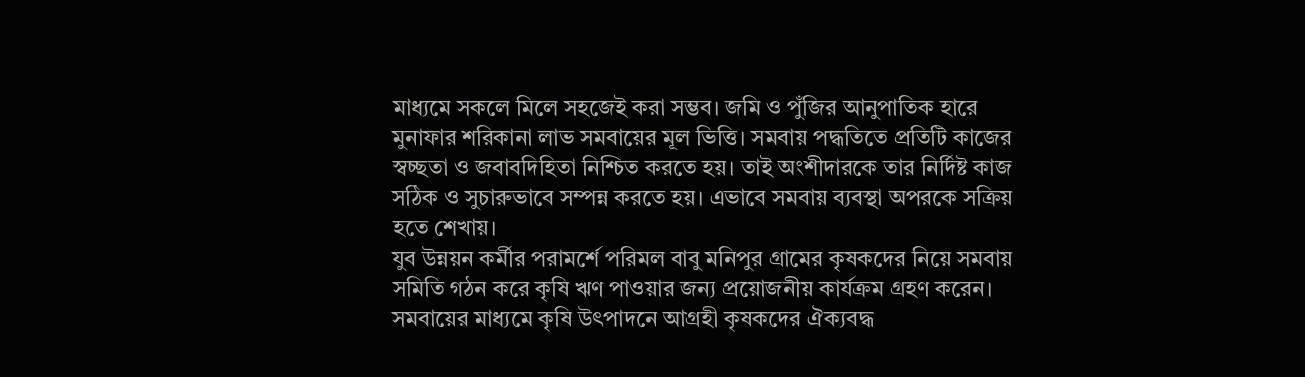মাধ্যমে সকলে মিলে সহজেই করা সম্ভব। জমি ও পুঁজির আনুপাতিক হারে মুনাফার শরিকানা লাভ সমবায়ের মূল ভিত্তি। সমবায় পদ্ধতিতে প্রতিটি কাজের স্বচ্ছতা ও জবাবদিহিতা নিশ্চিত করতে হয়। তাই অংশীদারকে তার নির্দিষ্ট কাজ সঠিক ও সুচারুভাবে সম্পন্ন করতে হয়। এভাবে সমবায় ব্যবস্থা অপরকে সক্রিয় হতে শেখায়।
যুব উন্নয়ন কর্মীর পরামর্শে পরিমল বাবু মনিপুর গ্রামের কৃষকদের নিয়ে সমবায় সমিতি গঠন করে কৃষি ঋণ পাওয়ার জন্য প্রয়োজনীয় কার্যক্রম গ্রহণ করেন।
সমবায়ের মাধ্যমে কৃষি উৎপাদনে আগ্রহী কৃষকদের ঐক্যবদ্ধ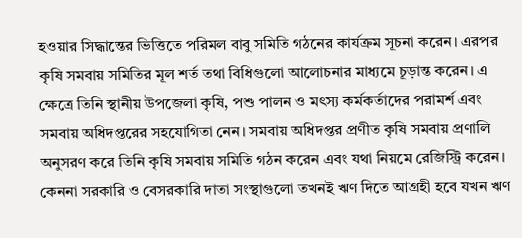হওয়ার সিদ্ধান্তের ভিত্তিতে পরিমল বাবু সমিতি গঠনের কার্যক্রম সূচনা করেন। এরপর কৃষি সমবায় সমিতির মূল শর্ত তথা বিধিগুলো আলোচনার মাধ্যমে চূড়ান্ত করেন। এ ক্ষেত্রে তিনি স্থানীয় উপজেলা কৃষি, পশু পালন ও মৎস্য কর্মকর্তাদের পরামর্শ এবং সমবায় অধিদপ্তরের সহযোগিতা নেন। সমবায় অধিদপ্তর প্রণীত কৃষি সমবায় প্রণালি অনুসরণ করে তিনি কৃষি সমবায় সমিতি গঠন করেন এবং যথা নিয়মে রেজিস্ট্রি করেন। কেননা সরকারি ও বেসরকারি দাতা সংস্থাগুলো তখনই ঋণ দিতে আগ্রহী হবে যখন ঋণ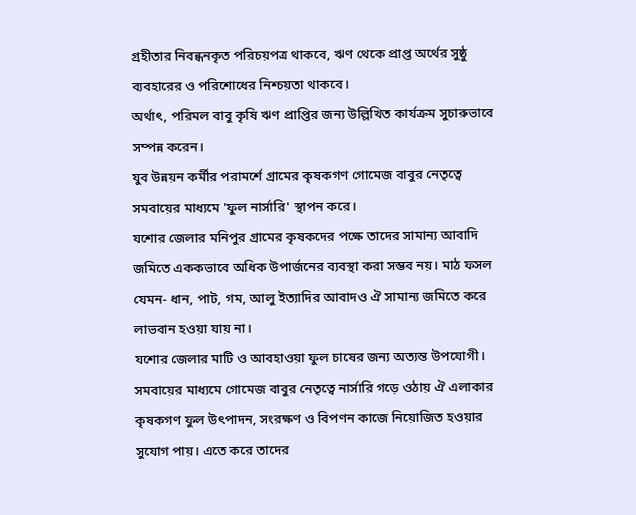গ্রহীতার নিবন্ধনকৃত পরিচয়পত্র থাকবে, ঋণ থেকে প্রাপ্ত অর্থের সুষ্ঠু ব্যবহারের ও পরিশোধের নিশ্চয়তা থাকবে।
অর্থাৎ, পরিমল বাবু কৃষি ঋণ প্রাপ্তির জন্য উল্লিখিত কার্যক্রম সুচারুভাবে সম্পন্ন করেন।
যুব উন্নয়ন কর্মীর পরামর্শে গ্রামের কৃষকগণ গোমেজ বাবুর নেতৃত্বে সমবায়ের মাধ্যমে 'ফুল নার্সারি' স্থাপন করে।
যশোর জেলার মনিপুর গ্রামের কৃষকদের পক্ষে তাদের সামান্য আবাদি জমিতে এককভাবে অধিক উপার্জনের ব্যবস্থা করা সম্ভব নয়। মাঠ ফসল যেমন- ধান, পাট, গম, আলু ইত্যাদির আবাদও ঐ সামান্য জমিতে করে লাভবান হওয়া যায় না।
যশোর জেলার মাটি ও আবহাওয়া ফুল চাষের জন্য অত্যন্ত উপযোগী। সমবায়ের মাধ্যমে গোমেজ বাবুর নেতৃত্বে নার্সারি গড়ে ওঠায় ঐ এলাকার কৃষকগণ ফুল উৎপাদন, সংরক্ষণ ও বিপণন কাজে নিয়োজিত হওয়ার সুযোগ পায়। এতে করে তাদের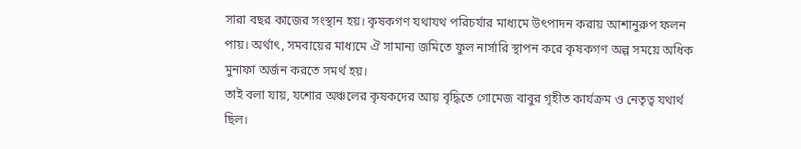সারা বছর কাজের সংস্থান হয়। কৃষকগণ যথাযথ পরিচর্যার মাধ্যমে উৎপাদন করায় আশানুরুপ ফলন পায়। অর্থাৎ, সমবায়ের মাধ্যমে ঐ সামান্য জমিতে ফুল নার্সারি স্থাপন করে কৃষকগণ অল্প সময়ে অধিক মুনাফা অর্জন করতে সমর্থ হয়।
তাই বলা যায়, যশোর অঞ্চলের কৃষকদের আয় বৃদ্ধিতে গোমেজ বাবুর গৃহীত কার্যক্রম ও নেতৃত্ব যথার্থ ছিল।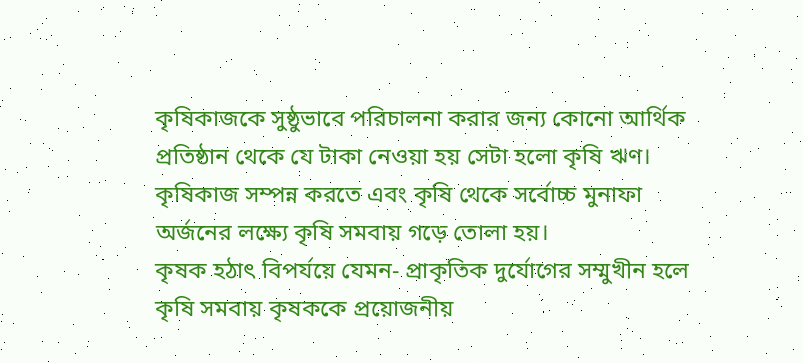কৃষিকাজকে সুষ্ঠুভাবে পরিচালনা করার জন্য কোনো আর্থিক প্রতিষ্ঠান থেকে যে টাকা নেওয়া হয় সেটা হলো কৃষি ঋণ।
কৃষিকাজ সম্পন্ন করতে এবং কৃষি থেকে সর্বোচ্চ মুনাফা অর্জনের লক্ষ্যে কৃষি সমবায় গড়ে তোলা হয়।
কৃষক হঠাৎ বিপর্যয়ে যেমন- প্রাকৃতিক দুর্যোগের সম্মুখীন হলে কৃষি সমবায় কৃষককে প্রয়োজনীয়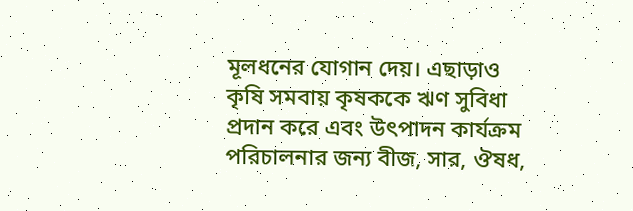মূলধনের যোগান দেয়। এছাড়াও কৃষি সমবায় কৃষককে ঋণ সুবিধা প্রদান করে এবং উৎপাদন কার্যক্রম পরিচালনার জন্য বীজ, সার, ঔষধ,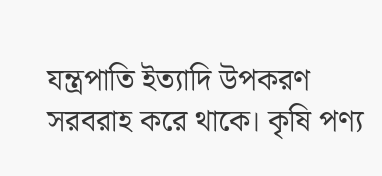যন্ত্রপাতি ইত্যাদি উপকরণ সরবরাহ করে থাকে। কৃষি পণ্য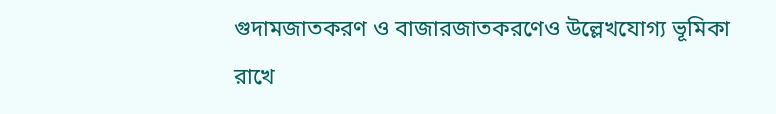গুদামজাতকরণ ও বাজারজাতকরণেও উল্লেখযোগ্য ভূমিকা রাখে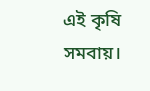এই কৃষি সমবায়।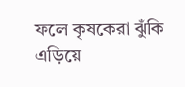ফলে কৃষকেরা ঝুঁকি এড়িয়ে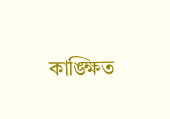কাঙ্ক্ষিত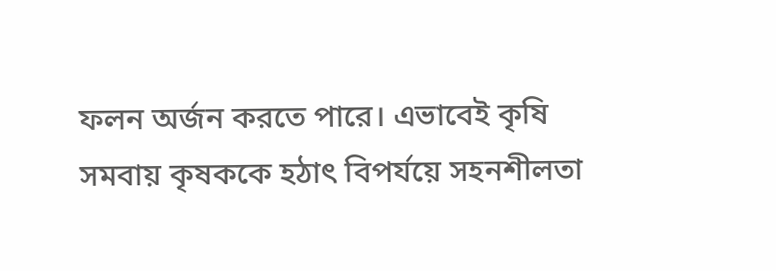ফলন অর্জন করতে পারে। এভাবেই কৃষি সমবায় কৃষককে হঠাৎ বিপর্যয়ে সহনশীলতা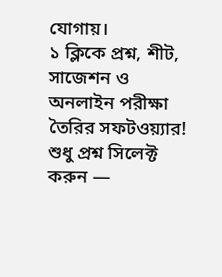যোগায়।
১ ক্লিকে প্রশ্ন, শীট, সাজেশন ও
অনলাইন পরীক্ষা তৈরির সফটওয়্যার!
শুধু প্রশ্ন সিলেক্ট করুন —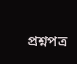প্রশ্নপত্র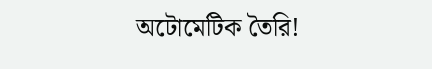অটোমেটিক তৈরি!